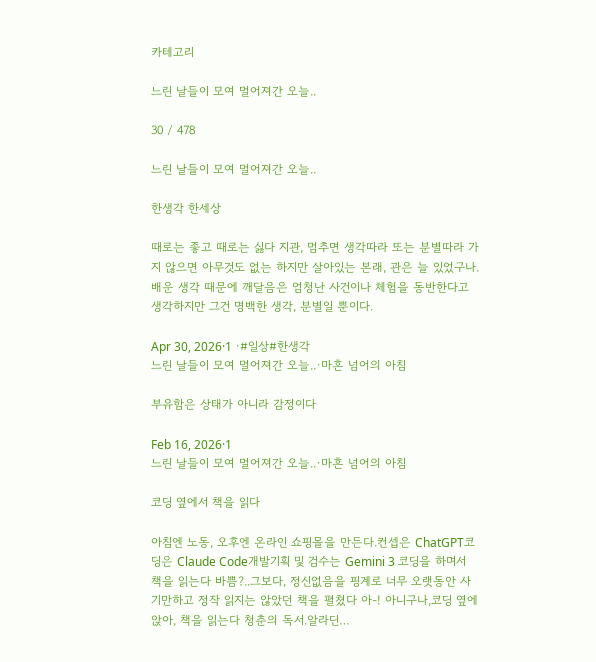카테고리

느린 날들이 모여 멀어져간 오늘..

30 / 478

느린 날들이 모여 멀어져간 오늘..

한생각 한세상

때로는 좋고 때로는 싫다 지관, 멈추면 생각따라 또는 분별따라 가지 않으면 아무것도 없는 하지만 살아있는 본래, 관은 늘 있었구나. 배운 생각 때문에 깨달음은 엄청난 사건이나 체험을 동반한다고 생각하지만 그건 명백한 생각, 분별일 뿐이다.

Apr 30, 2026·1 ·#일상#한생각
느린 날들이 모여 멀어져간 오늘..·마흔 넘어의 아침

부유함은 상태가 아니라 감정이다

Feb 16, 2026·1
느린 날들이 모여 멀어져간 오늘..·마흔 넘어의 아침

코딩 옆에서 책을 읽다

아침엔 노동, 오후엔 온라인 쇼핑몰을 만든다.컨셉은 ChatGPT코딩은 Claude Code개발기획 및 검수는 Gemini 3 코딩을 하며서 책을 읽는다 바쁨?..그보다, 정신없음을 핑계로 너무 오랫동안 사기만하고 정작 읽지는 않았던 책을 펼쳤다 아-! 아니구나,코딩 옆에 앉아, 책을 읽는다 청춘의 독서.알라딘…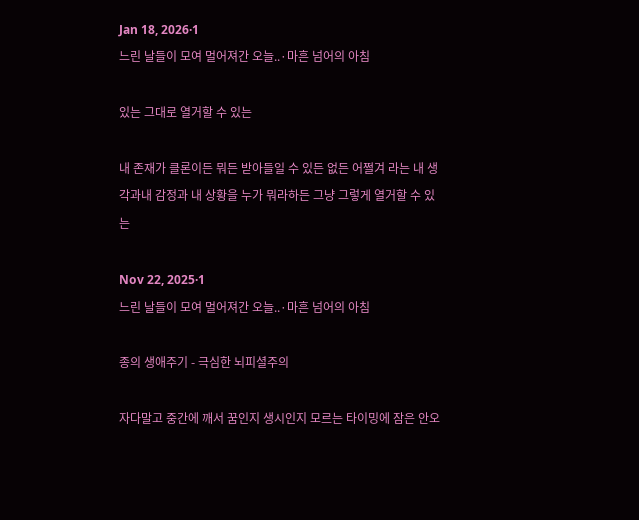Jan 18, 2026·1
느린 날들이 모여 멀어져간 오늘..·마흔 넘어의 아침

있는 그대로 열거할 수 있는

내 존재가 클론이든 뭐든 받아들일 수 있든 없든 어쩔겨 라는 내 생각과내 감정과 내 상황을 누가 뭐라하든 그냥 그렇게 열거할 수 있는

Nov 22, 2025·1
느린 날들이 모여 멀어져간 오늘..·마흔 넘어의 아침

종의 생애주기 - 극심한 뇌피셜주의

자다말고 중간에 깨서 꿈인지 생시인지 모르는 타이밍에 잠은 안오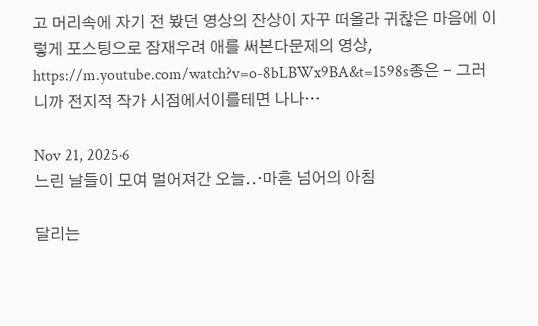고 머리속에 자기 전 봤던 영상의 잔상이 자꾸 떠올라 귀찮은 마음에 이렇게 포스팅으로 잠재우려 애를 써본다문제의 영상, https://m.youtube.com/watch?v=o-8bLBWx9BA&t=1598s종은 - 그러니까 전지적 작가 시점에서이를테면 나나…

Nov 21, 2025·6
느린 날들이 모여 멀어져간 오늘..·마흔 넘어의 아침

달리는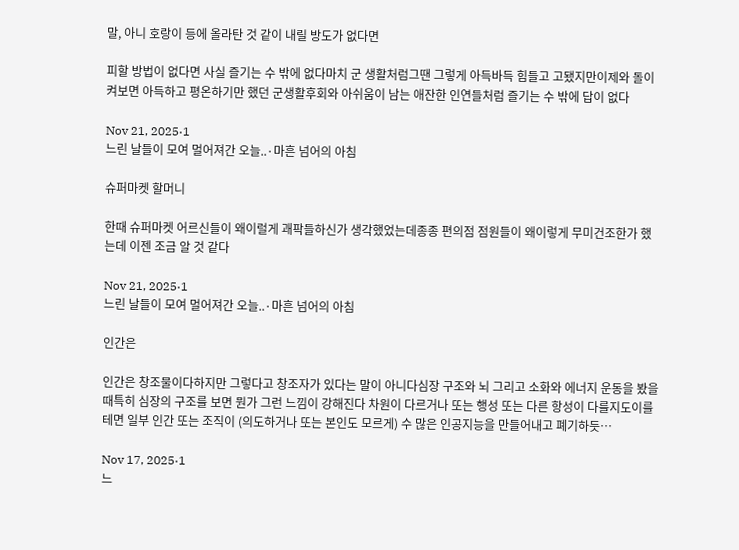말, 아니 호랑이 등에 올라탄 것 같이 내릴 방도가 없다면

피할 방법이 없다면 사실 즐기는 수 밖에 없다마치 군 생활처럼그땐 그렇게 아득바득 힘들고 고됐지만이제와 돌이켜보면 아득하고 평온하기만 했던 군생활후회와 아쉬움이 남는 애잔한 인연들처럼 즐기는 수 밖에 답이 없다

Nov 21, 2025·1
느린 날들이 모여 멀어져간 오늘..·마흔 넘어의 아침

슈퍼마켓 할머니

한때 슈퍼마켓 어르신들이 왜이럴게 괘팍들하신가 생각했었는데종종 편의점 점원들이 왜이렇게 무미건조한가 했는데 이젠 조금 알 것 같다

Nov 21, 2025·1
느린 날들이 모여 멀어져간 오늘..·마흔 넘어의 아침

인간은

인간은 창조물이다하지만 그렇다고 창조자가 있다는 말이 아니다심장 구조와 뇌 그리고 소화와 에너지 운동을 봤을때특히 심장의 구조를 보면 뭔가 그런 느낌이 강해진다 차원이 다르거나 또는 행성 또는 다른 항성이 다를지도이를테면 일부 인간 또는 조직이 (의도하거나 또는 본인도 모르게) 수 많은 인공지능을 만들어내고 폐기하듯…

Nov 17, 2025·1
느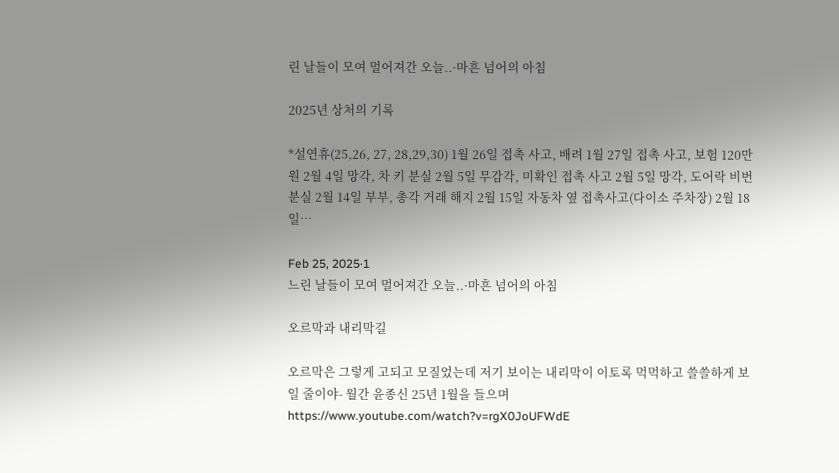린 날들이 모여 멀어져간 오늘..·마흔 넘어의 아침

2025년 상처의 기록

*설연휴(25,26, 27, 28,29,30) 1월 26일 접촉 사고, 배려 1월 27일 접촉 사고, 보험 120만원 2월 4일 망각, 차 키 분실 2월 5일 무감각, 미확인 접촉 사고 2월 5일 망각, 도어락 비번 분실 2월 14일 부부, 총각 거래 해지 2월 15일 자동차 옆 접촉사고(다이소 주차장) 2월 18일…

Feb 25, 2025·1
느린 날들이 모여 멀어져간 오늘..·마흔 넘어의 아침

오르막과 내리막길

오르막은 그렇게 고되고 모질었는데 저기 보이는 내리막이 이토록 먹먹하고 쓸쓸하게 보일 줄이야- 월간 윤종신 25년 1월을 들으며 https://www.youtube.com/watch?v=rgX0JoUFWdE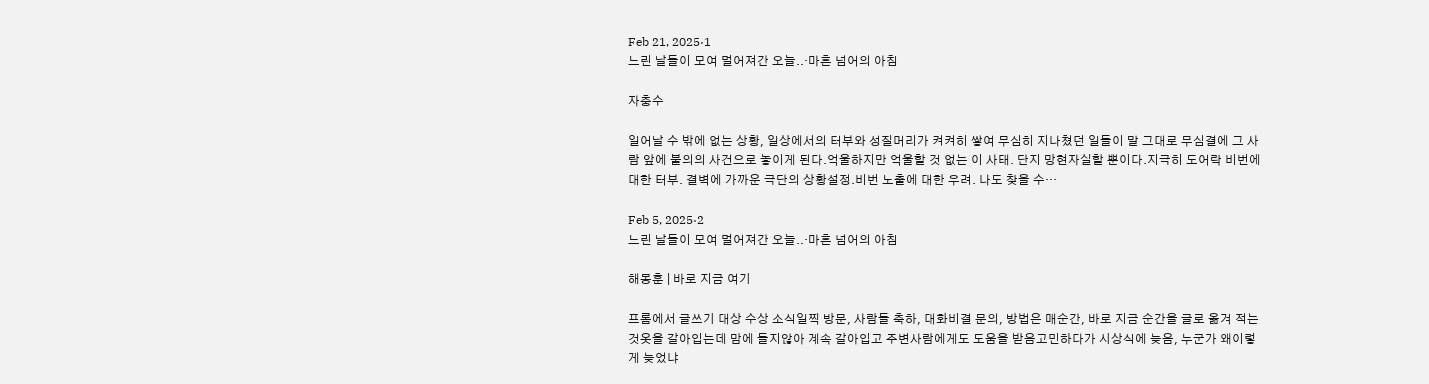Feb 21, 2025·1
느린 날들이 모여 멀어져간 오늘..·마흔 넘어의 아침

자충수

일어날 수 밖에 없는 상황, 일상에서의 터부와 성질머리가 켜켜히 쌓여 무심히 지나쳤던 일들이 말 그대로 무심결에 그 사람 앞에 불의의 사건으로 놓이게 된다.억울하지만 억울할 것 없는 이 사태. 단지 망현자실할 뿐이다.지극히 도어락 비번에 대한 터부. 결벽에 가까운 극단의 상황설정.비번 노출에 대한 우려. 나도 찾을 수…

Feb 5, 2025·2
느린 날들이 모여 멀어져간 오늘..·마흔 넘어의 아침

해몽훈 | 바로 지금 여기

프롬에서 글쓰기 대상 수상 소식일찍 방문, 사람들 축하, 대화비결 문의, 방법은 매순간, 바로 지금 순간을 글로 옮겨 적는 것옷을 갈아입는데 맘에 들지않아 계속 갈아입고 주변사람에게도 도움을 받음고민하다가 시상식에 늦음, 누군가 왜이렇게 늦었냐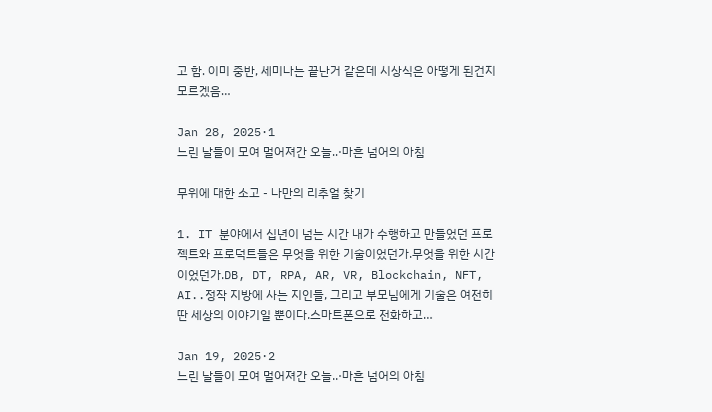고 함. 이미 중반, 세미나는 끝난거 같은데 시상식은 아떻게 된건지 모르겠음…

Jan 28, 2025·1
느린 날들이 모여 멀어져간 오늘..·마흔 넘어의 아침

무위에 대한 소고 - 나만의 리추얼 찾기

1. IT 분야에서 십년이 넘는 시간 내가 수행하고 만들었던 프로젝트와 프로덕트들은 무엇을 위한 기술이었던가.무엇을 위한 시간이었던가.DB, DT, RPA, AR, VR, Blockchain, NFT, AI..정작 지방에 사는 지인들, 그리고 부모님에게 기술은 여전히 딴 세상의 이야기일 뿐이다.스마트폰으로 전화하고…

Jan 19, 2025·2
느린 날들이 모여 멀어져간 오늘..·마흔 넘어의 아침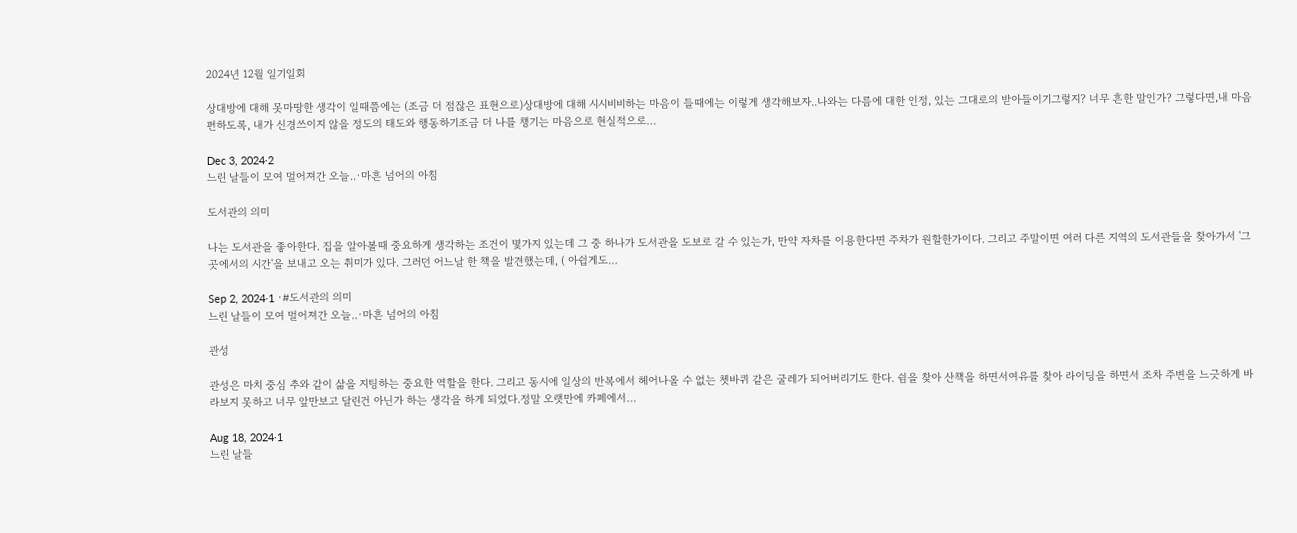2024년 12월 일기일회

상대방에 대해 못마땅한 생각이 일때쯤에는 (조금 더 점잖은 표현으로)상대방에 대해 시시비비하는 마음이 들때에는 이렇게 생각해보자..나와는 다름에 대한 인정, 있는 그대로의 받아들이기그렇지? 너무 흔한 말인가? 그렇다면,내 마음 편하도록, 내가 신경쓰이지 않을 정도의 태도와 행동하기조금 더 나를 챙기는 마음으로 현실적으로…

Dec 3, 2024·2
느린 날들이 모여 멀어져간 오늘..·마흔 넘어의 아침

도서관의 의미

나는 도서관을 좋아한다. 집을 알아볼때 중요하게 생각하는 조건이 몇가지 있는데 그 중 하나가 도서관을 도보로 갈 수 있는가, 만약 자차를 이용한다면 주차가 원할한가이다. 그리고 주말이면 여러 다른 지역의 도서관들을 찾아가서 '그 곳에서의 시간'을 보내고 오는 취미가 있다. 그러던 어느날 한 책을 발견했는데, ( 아쉽게도…

Sep 2, 2024·1 ·#도서관의 의미
느린 날들이 모여 멀어져간 오늘..·마흔 넘어의 아침

관성

관성은 마치 중심 추와 같이 삶을 지팅하는 중요한 역할을 한다. 그리고 동시에 일상의 반복에서 헤어나올 수 없는 쳇바퀴 같은 굴레가 되어버리기도 한다. 쉼을 찾아 산책을 하면서여유를 찾아 라이딩을 하면서 조차 주변을 느긋하게 바라보지 못하고 너무 앞만보고 달린건 아닌가 하는 생각을 하게 되었다.정말 오랫만에 카페에서…

Aug 18, 2024·1
느린 날들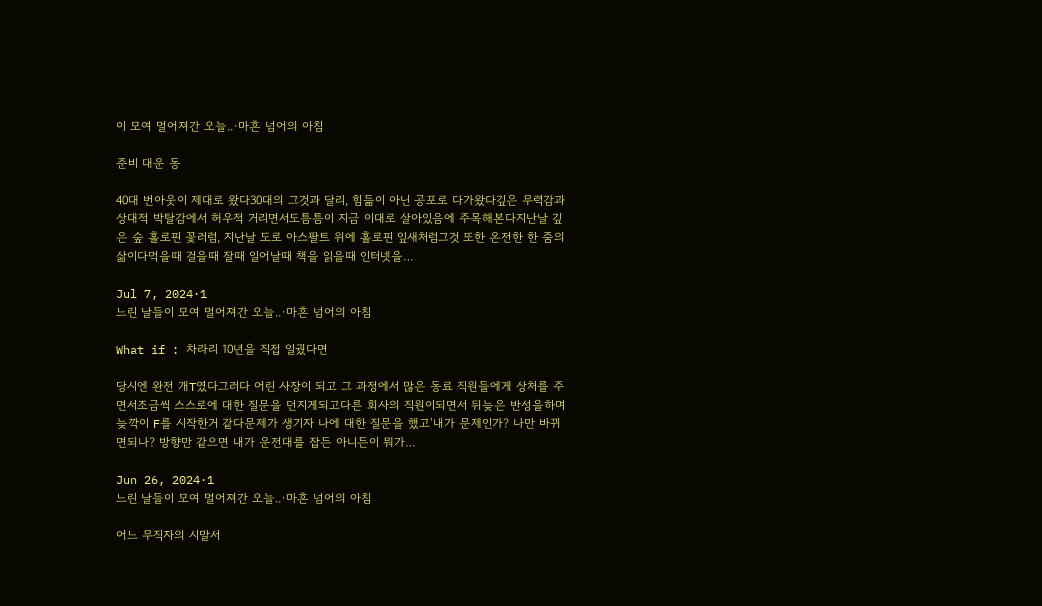이 모여 멀어져간 오늘..·마흔 넘어의 아침

준비 대운 동

40대 번아웃이 제대로 왔다30대의 그것과 달리, 힘듦이 아닌 공포로 다가왔다깊은 무력감과 상대적 박탈감에서 허우적 거리면서도틈틈이 지금 이대로 살아있음에 주목해본다지난날 깊은 숲 홀로핀 꽃러럼, 지난날 도로 아스팔트 위에 홀로핀 잎새처럼그것 또한 온전한 한 줌의 삶이다먹을때 걸을때 잘때 일어날때 책을 읽을때 인터넷을…

Jul 7, 2024·1
느린 날들이 모여 멀어져간 오늘..·마흔 넘어의 아침

What if : 차라리 10년을 직접 일궜다면

당시엔 완전 개T였다그러다 어린 사장이 되고 그 과정에서 많은 동료 직원들에게 상처를 주면서조금씩 스스로에 대한 질문을 던지게되고다른 회사의 직원이되면서 뒤늦은 반성을하며 늦깍이 F를 시작한거 같다문제가 생기자 나에 대한 질문을 했고‘내가 문제인가? 나만 바뀌면되나? 방향만 같으면 내가 운전대를 잡든 아니든이 뭐가…

Jun 26, 2024·1
느린 날들이 모여 멀어져간 오늘..·마흔 넘어의 아침

어느 무직자의 시말서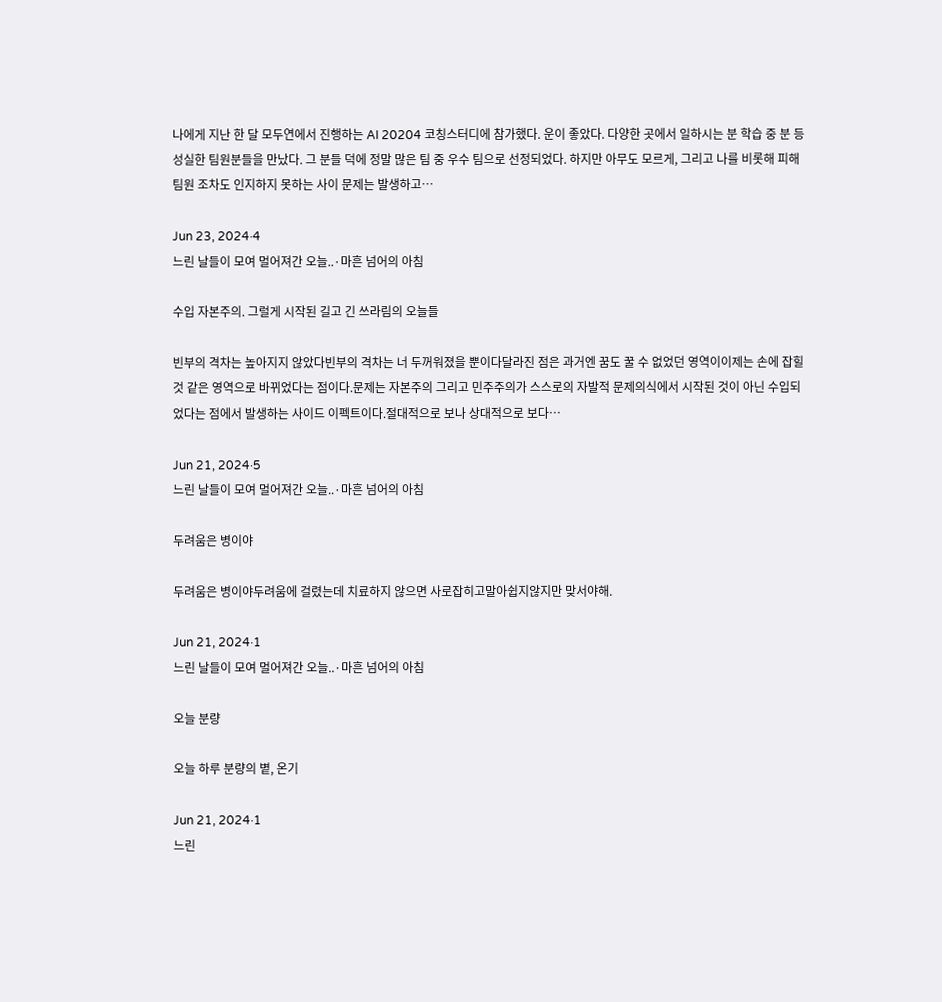나에게 지난 한 달 모두연에서 진행하는 AI 20204 코칭스터디에 참가했다. 운이 좋았다. 다양한 곳에서 일하시는 분 학습 중 분 등 성실한 팀원분들을 만났다. 그 분들 덕에 정말 많은 팀 중 우수 팀으로 선정되었다. 하지만 아무도 모르게, 그리고 나를 비롯해 피해 팀원 조차도 인지하지 못하는 사이 문제는 발생하고…

Jun 23, 2024·4
느린 날들이 모여 멀어져간 오늘..·마흔 넘어의 아침

수입 자본주의. 그럴게 시작된 길고 긴 쓰라림의 오늘들

빈부의 격차는 높아지지 않았다빈부의 격차는 너 두꺼워졌을 뿐이다달라진 점은 과거엔 꿈도 꿀 수 없었던 영역이이제는 손에 잡힐 것 같은 영역으로 바뀌었다는 점이다.문제는 자본주의 그리고 민주주의가 스스로의 자발적 문제의식에서 시작된 것이 아닌 수입되었다는 점에서 발생하는 사이드 이펙트이다.절대적으로 보나 상대적으로 보다…

Jun 21, 2024·5
느린 날들이 모여 멀어져간 오늘..·마흔 넘어의 아침

두려움은 병이야

두려움은 병이야두려움에 걸렸는데 치료하지 않으면 사로잡히고말아쉽지않지만 맞서야해.

Jun 21, 2024·1
느린 날들이 모여 멀어져간 오늘..·마흔 넘어의 아침

오늘 분량

오늘 하루 분량의 볕, 온기

Jun 21, 2024·1
느린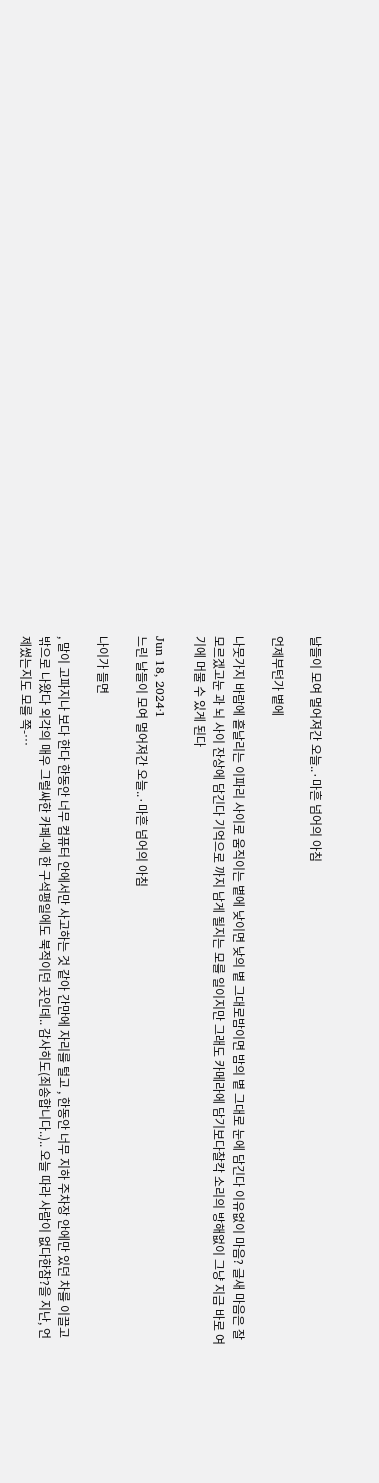날들이 모여 멀어져간 오늘..·마흔 넘어의 아침

언제부턴가 볕에

나뭇가지 바람에 흩날리는 이파리 사이로 움직이는 볕에 낮이면 낮의 볕 그대로밤이면 밤의 볕 그대로 눈에 담긴다 이유없이 마음? 글새 마음은 잘 모르겠고눈 과 뇌 사이 잔상에 담긴다 기억으로 까지 남게 될지는 모를 일이지만 그래도 카메라에 담기보다찰칵 소리의 방해없이 그냥 지금 바로 여기에 머물 수 있게 된다

Jun 18, 2024·1
느린 날들이 모여 멀어져간 오늘..·마흔 넘어의 아침

나이가 들면

, 말이 고파지나 보다 한다 한동안 너무 컴퓨터 안에서만 사고하는 것 같아 간만에 자리를 털고 , 한동안 너무 지하 주차장 안에만 있던 차를 이끌고 밖으로 나왔다 외각의 매우 그럴싸한 카페-에 한 구석평일에도 북적이던 곳인데.. 감사히도(죄송합니다..).. 오늘 따라 사람이 없다한참?을 지난, 언제썼는지도 모를 쪽-…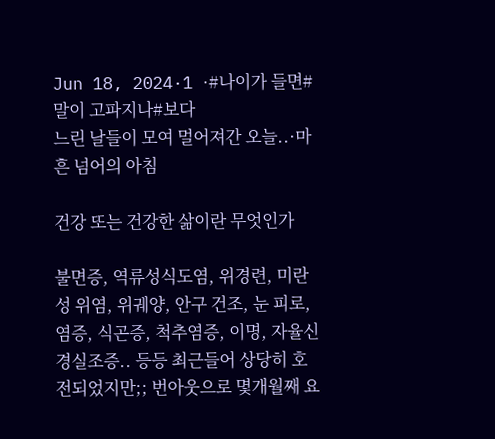Jun 18, 2024·1 ·#나이가 들면#말이 고파지나#보다
느린 날들이 모여 멀어져간 오늘..·마흔 넘어의 아침

건강 또는 건강한 삶이란 무엇인가

불면증, 역류성식도염, 위경련, 미란성 위염, 위궤양, 안구 건조, 눈 피로, 염증, 식곤증, 척추염증, 이명, 자율신경실조증.. 등등 최근들어 상당히 호전되었지만;; 번아웃으로 몇개월째 요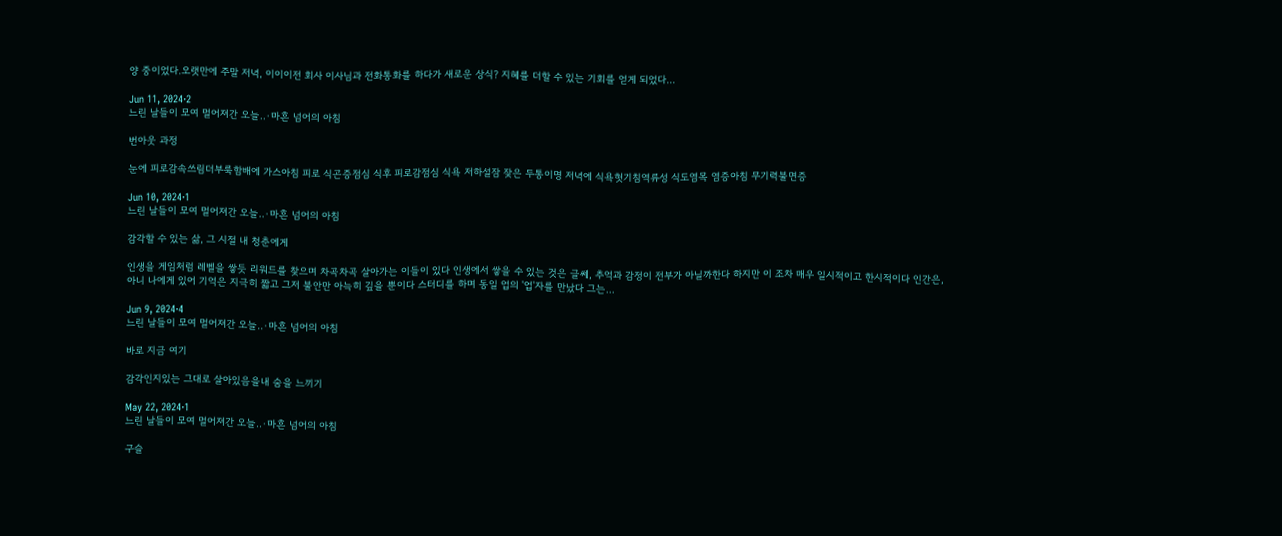양 중이었다.오랫만에 주말 저녁, 이이이전 회사 이사님과 전화통화를 하다가 새로운 상식? 지혜를 더할 수 있는 기회를 얻게 되었다…

Jun 11, 2024·2
느린 날들이 모여 멀어져간 오늘..·마흔 넘어의 아침

번아웃 과정

눈에 피로감속쓰림더부룩함배에 가스아침 피로 식곤증점심 식후 피로감점심 식욕 저하설잠 잦은 두통이명 저녁에 식욕헛기침역류성 식도염목 염증아침 무기력불면증

Jun 10, 2024·1
느린 날들이 모여 멀어져간 오늘..·마흔 넘어의 아침

감각할 수 있는 삶, 그 시절 내 청춘에게

인생을 게임처럼 레벨을 쌓듯 리워드를 찾으며 차곡차곡 살아가는 이들이 있다 인생에서 쌓을 수 있는 것은 글쎄, 추억과 감정이 전부가 아닐까한다 하지만 이 조차 매우 일시적이고 한시적이다 인간은, 아니 나에게 있어 기억은 지극히 짧고 그저 불안만 아늑히 깊을 뿐이다 스터디를 하며 동일 업의 '업'자를 만났다 그는…

Jun 9, 2024·4
느린 날들이 모여 멀어져간 오늘..·마흔 넘어의 아침

바로 지금 여기

감각인지있는 그대로 살아있음을내 숨을 느끼기

May 22, 2024·1
느린 날들이 모여 멀어져간 오늘..·마흔 넘어의 아침

구슬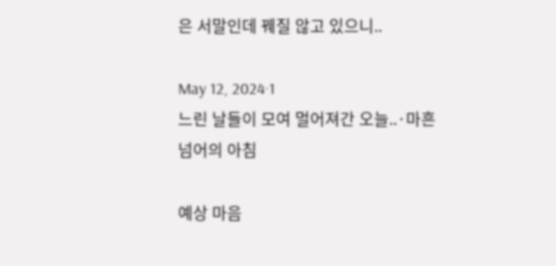은 서말인데 꿰질 않고 있으니..

May 12, 2024·1
느린 날들이 모여 멀어져간 오늘..·마흔 넘어의 아침

예상 마음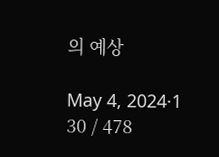의 예상

May 4, 2024·1
30 / 478